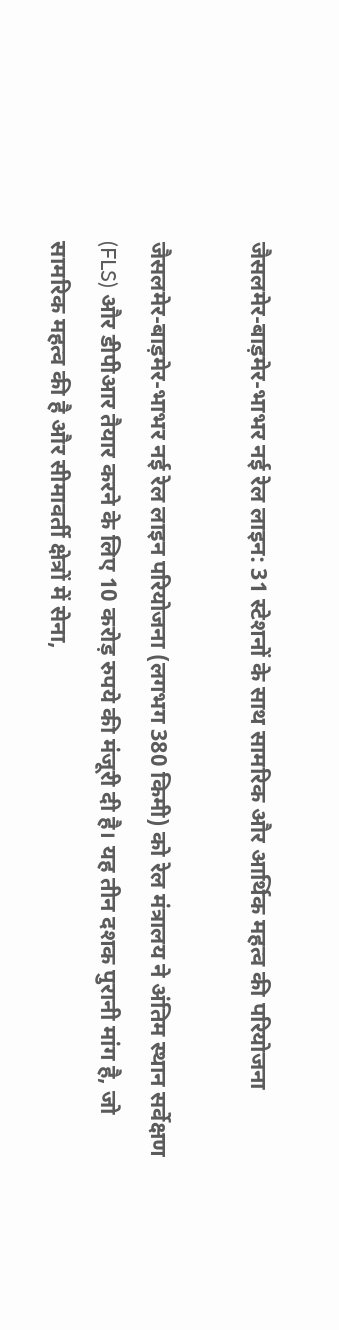जैसलमेर-बाड़मेर-भाभर नई रेल लाइन: 31 स्टेशनों के साथ सामरिक और आर्थिक महत्व की परियोजना

जैसलमेर-बाड़मेर-भाभर नई रेल लाइन परियोजना (लगभग 380 किमी) को रेल मंत्रालय ने अंतिम स्थान सर्वेक्षण (FLS) और डीपीआर तैयार करने के लिए 10 करोड़ रुपये की मंजूरी दी है। यह तीन दशक पुरानी मांग है, जो सामरिक महत्व की है और सीमावर्ती क्षेत्रों में सेना,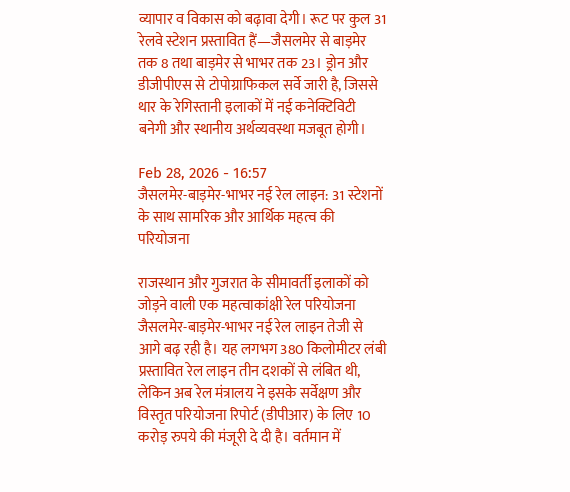व्यापार व विकास को बढ़ावा देगी। रूट पर कुल 31 रेलवे स्टेशन प्रस्तावित हैं—जैसलमेर से बाड़मेर तक 8 तथा बाड़मेर से भाभर तक 23। ड्रोन और डीजीपीएस से टोपोग्राफिकल सर्वे जारी है, जिससे थार के रेगिस्तानी इलाकों में नई कनेक्टिविटी बनेगी और स्थानीय अर्थव्यवस्था मजबूत होगी।

Feb 28, 2026 - 16:57
जैसलमेर-बाड़मेर-भाभर नई रेल लाइन: 31 स्टेशनों के साथ सामरिक और आर्थिक महत्व की परियोजना

राजस्थान और गुजरात के सीमावर्ती इलाकों को जोड़ने वाली एक महत्वाकांक्षी रेल परियोजना जैसलमेर-बाड़मेर-भाभर नई रेल लाइन तेजी से आगे बढ़ रही है। यह लगभग 380 किलोमीटर लंबी प्रस्तावित रेल लाइन तीन दशकों से लंबित थी, लेकिन अब रेल मंत्रालय ने इसके सर्वेक्षण और विस्तृत परियोजना रिपोर्ट (डीपीआर) के लिए 10 करोड़ रुपये की मंजूरी दे दी है। वर्तमान में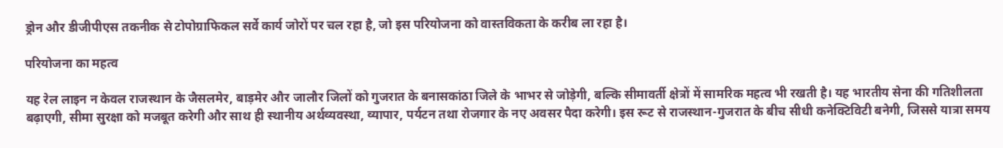ड्रोन और डीजीपीएस तकनीक से टोपोग्राफिकल सर्वे कार्य जोरों पर चल रहा है, जो इस परियोजना को वास्तविकता के करीब ला रहा है।

परियोजना का महत्व

यह रेल लाइन न केवल राजस्थान के जैसलमेर, बाड़मेर और जालौर जिलों को गुजरात के बनासकांठा जिले के भाभर से जोड़ेगी, बल्कि सीमावर्ती क्षेत्रों में सामरिक महत्व भी रखती है। यह भारतीय सेना की गतिशीलता बढ़ाएगी, सीमा सुरक्षा को मजबूत करेगी और साथ ही स्थानीय अर्थव्यवस्था, व्यापार, पर्यटन तथा रोजगार के नए अवसर पैदा करेगी। इस रूट से राजस्थान-गुजरात के बीच सीधी कनेक्टिविटी बनेगी, जिससे यात्रा समय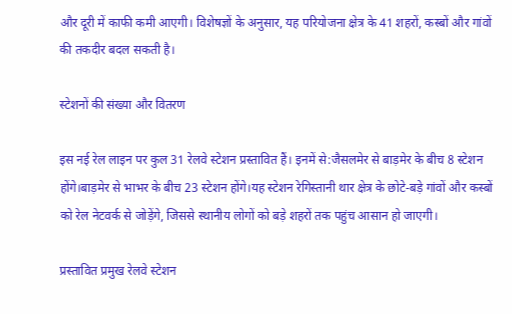और दूरी में काफी कमी आएगी। विशेषज्ञों के अनुसार, यह परियोजना क्षेत्र के 41 शहरों, कस्बों और गांवों की तकदीर बदल सकती है।

स्टेशनों की संख्या और वितरण

इस नई रेल लाइन पर कुल 31 रेलवे स्टेशन प्रस्तावित हैं। इनमें से:जैसलमेर से बाड़मेर के बीच 8 स्टेशन होंगे।बाड़मेर से भाभर के बीच 23 स्टेशन होंगे।यह स्टेशन रेगिस्तानी थार क्षेत्र के छोटे-बड़े गांवों और कस्बों को रेल नेटवर्क से जोड़ेंगे, जिससे स्थानीय लोगों को बड़े शहरों तक पहुंच आसान हो जाएगी।

प्रस्तावित प्रमुख रेलवे स्टेशन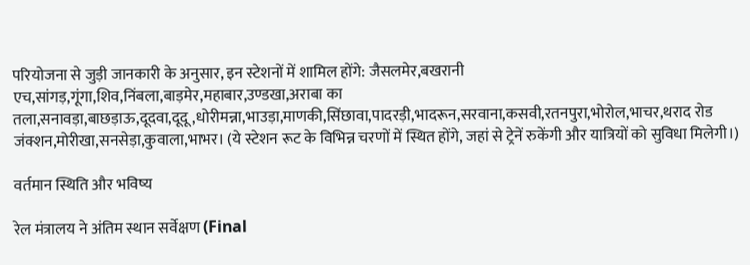परियोजना से जुड़ी जानकारी के अनुसार, इन स्टेशनों में शामिल होंगे: जैसलमेर,बखरानी एच,सांगड़,गूंगा,शिव,निंबला,बाड़मेर,महाबार,उण्डखा,अराबा का तला,सनावड़ा,बाछड़ाऊ,दूदवा,दूदू,धोरीमन्ना,भाउड़ा,माणकी,सिंछावा,पादरड़ी,भादरून,सरवाना,कसवी,रतनपुरा,भोरोल,भाचर,थराद रोड जंक्शन,मोरीखा,सनसेड़ा,कुवाला,भाभर। (ये स्टेशन रूट के विभिन्न चरणों में स्थित होंगे, जहां से ट्रेनें रुकेंगी और यात्रियों को सुविधा मिलेगी।)

वर्तमान स्थिति और भविष्य

रेल मंत्रालय ने अंतिम स्थान सर्वेक्षण (Final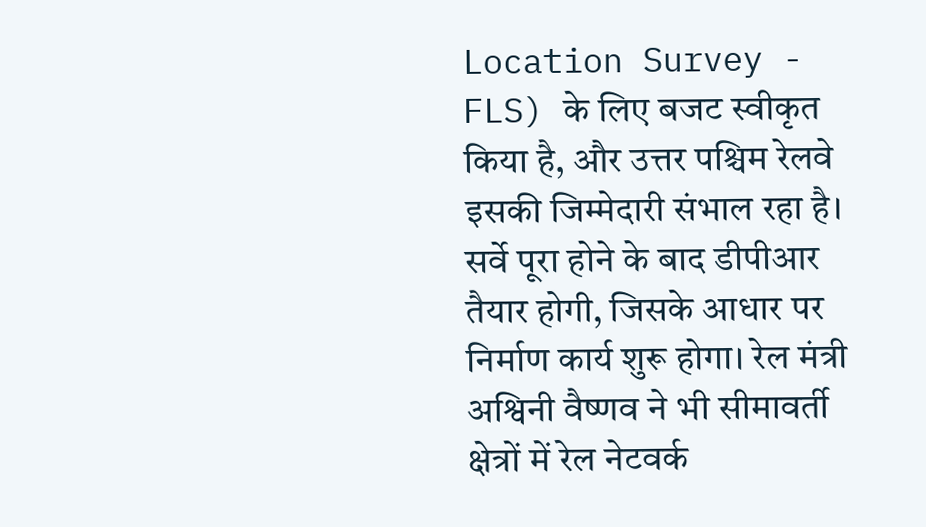Location Survey - FLS) के लिए बजट स्वीकृत किया है, और उत्तर पश्चिम रेलवे इसकी जिम्मेदारी संभाल रहा है। सर्वे पूरा होने के बाद डीपीआर तैयार होगी, जिसके आधार पर निर्माण कार्य शुरू होगा। रेल मंत्री अश्विनी वैष्णव ने भी सीमावर्ती क्षेत्रों में रेल नेटवर्क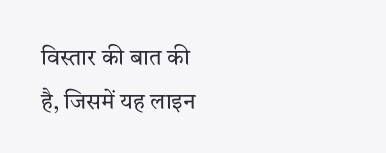विस्तार की बात की है, जिसमें यह लाइन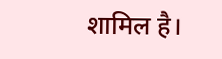शामिल है।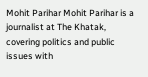Mohit Parihar Mohit Parihar is a journalist at The Khatak, covering politics and public issues with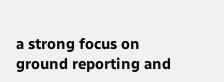a strong focus on ground reporting and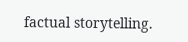factual storytelling.